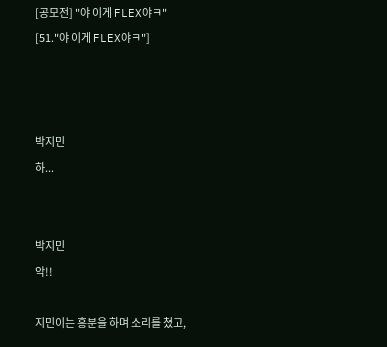[공모전] "야 이게 FLEX야ㅋ"
[51."야 이게 FLEX야ㅋ"]



박지민
하...


박지민
악!!

지민이는 흥분을 하며 소리를 쳤고,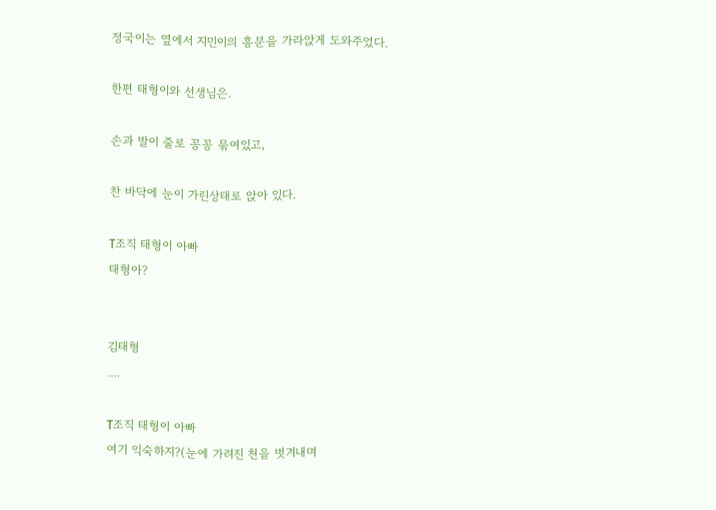정국이는 옆에서 지민이의 흥분을 가라앉게 도와주었다.

한편 태형이와 선생님은.

손과 발이 줄로 꽁꽁 묶여있고,

찬 바닥에 눈이 가린상태로 앉아 있다.

T조직 태형이 아빠
태형아?


김태형
....

T조직 태형이 아빠
여기 익숙하지?(눈에 가려진 천을 벗겨내며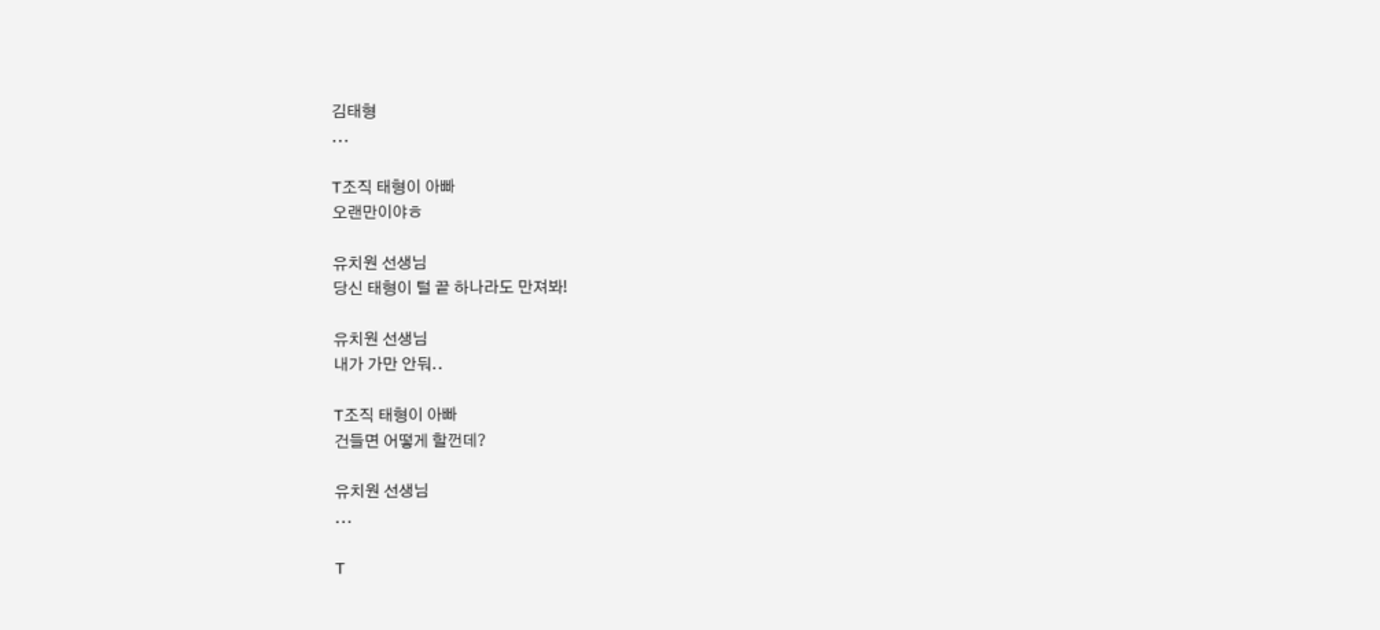김태형
...

T조직 태형이 아빠
오랜만이야ㅎ

유치원 선생님
당신 태형이 털 끝 하나라도 만져봐!

유치원 선생님
내가 가만 안둬..

T조직 태형이 아빠
건들면 어떻게 할껀데?

유치원 선생님
...

T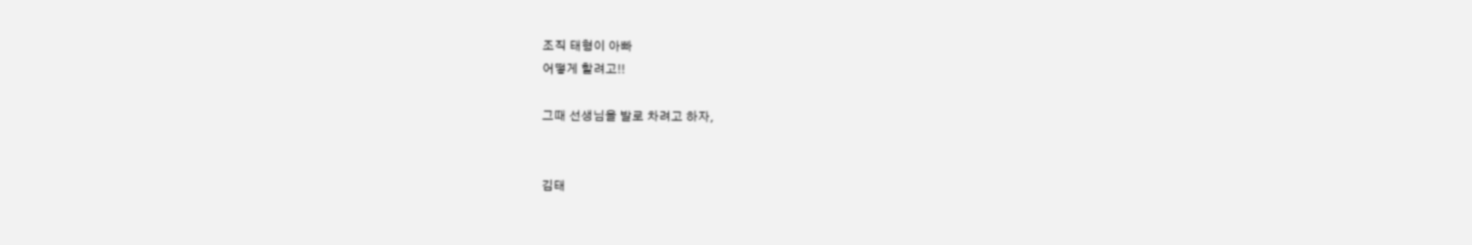조직 태형이 아빠
어떻게 할려고!!

그때 선생님을 발로 차려고 하자,


김태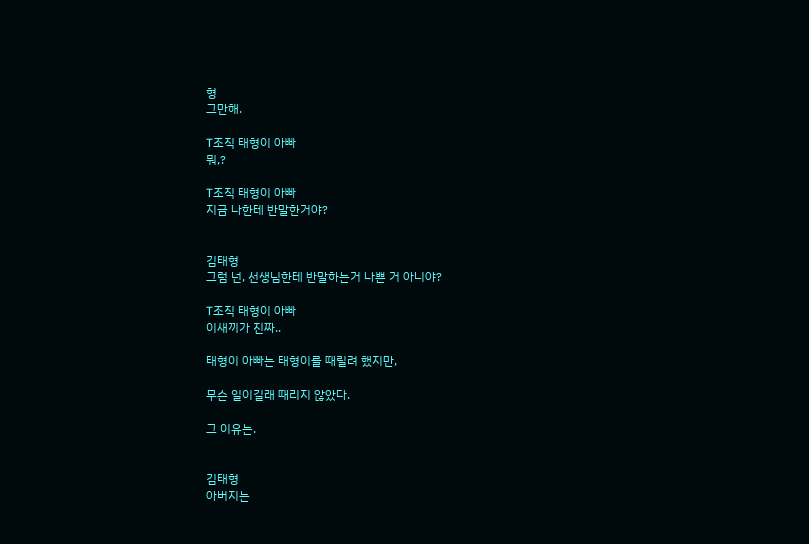형
그만해.

T조직 태형이 아빠
뭐,?

T조직 태형이 아빠
지금 나한테 반말한거야?


김태형
그럼 넌, 선생님한테 반말하는거 나쁜 거 아니야?

T조직 태형이 아빠
이새끼가 진짜..

태형이 아빠는 태형이를 때릴려 했지만,

무슨 일이길래 때리지 않았다.

그 이유는.


김태형
아버지는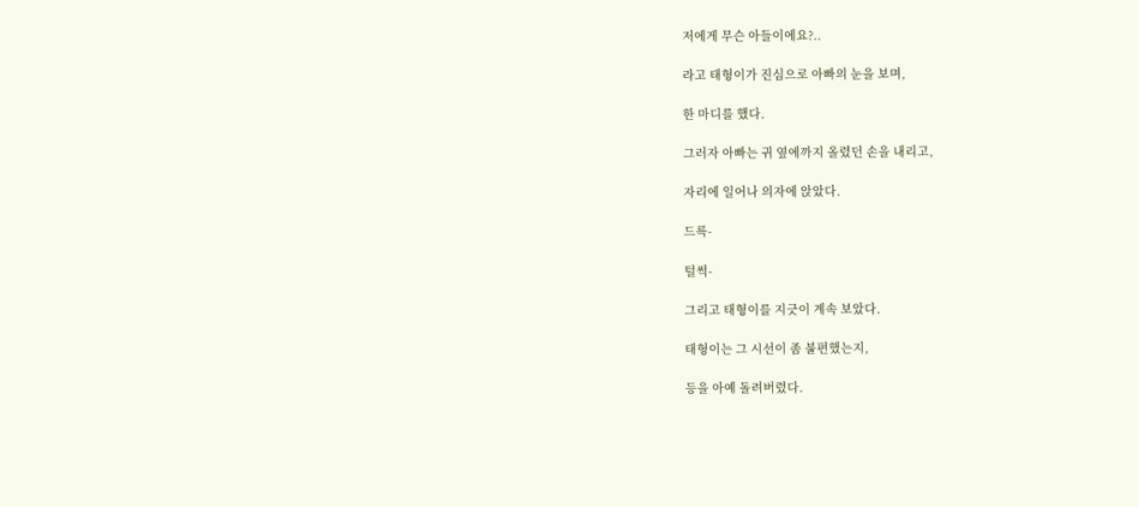저에게 무슨 아들이에요?..

라고 태형이가 진심으로 아빠의 눈을 보며,

한 마디를 했다.

그러자 아빠는 귀 옆에까지 올렸던 손을 내리고,

자리에 일어나 의자에 앉았다.

드륵-

털썩-

그리고 태형이를 지긋이 계속 보았다.

태형이는 그 시선이 좀 불편했는지,

등을 아예 돌려버렸다.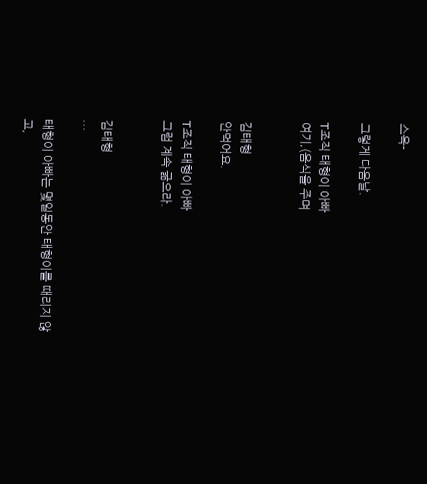스윽-

그렇게 다음날.

T조직 태형이 아빠
여기,(음식을 주며


김태형
안먹어요.

T조직 태형이 아빠
그럼 계속 굶으라.


김태형
...

태형이 아빠는 몇일동안 태형이를 때리지 않고,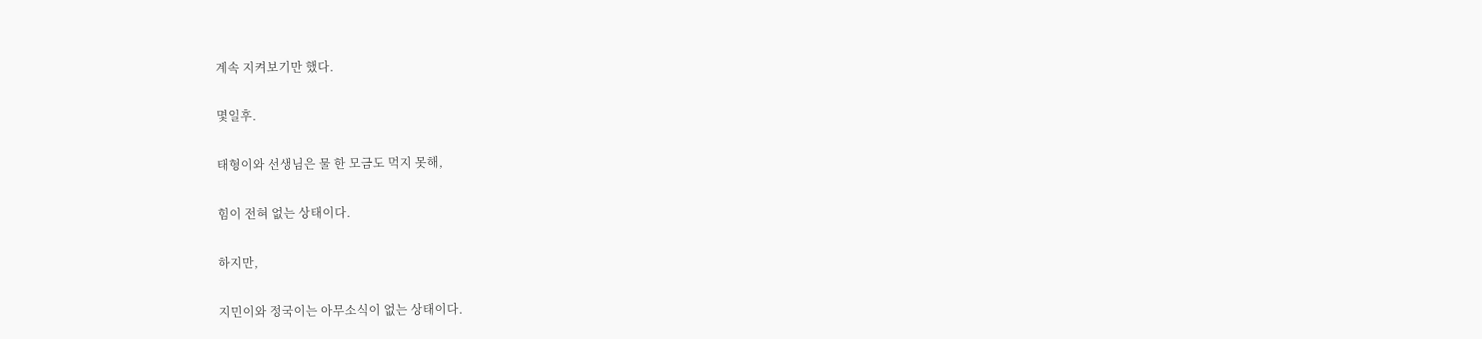계속 지켜보기만 했다.

몇일후.

태형이와 선생님은 물 한 모금도 먹지 못해,

힘이 전혀 없는 상태이다.

하지만,

지민이와 정국이는 아무소식이 없는 상태이다.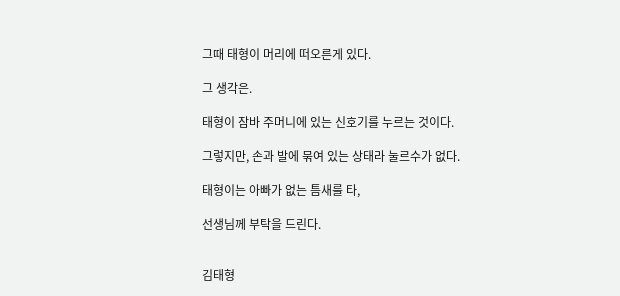그때 태형이 머리에 떠오른게 있다.

그 생각은.

태형이 잠바 주머니에 있는 신호기를 누르는 것이다.

그렇지만, 손과 발에 묶여 있는 상태라 눌르수가 없다.

태형이는 아빠가 없는 틈새를 타,

선생님께 부탁을 드린다.


김태형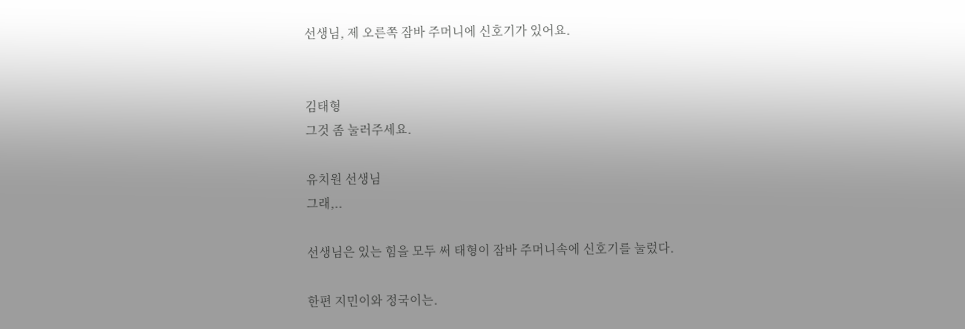선생님, 제 오른쪽 잠바 주머니에 신호기가 있어요.


김태형
그것 좀 눌러주세요.

유치원 선생님
그래,..

선생님은 있는 힘을 모두 써 태형이 잠바 주머니속에 신호기를 눌렀다.

한편 지민이와 정국이는.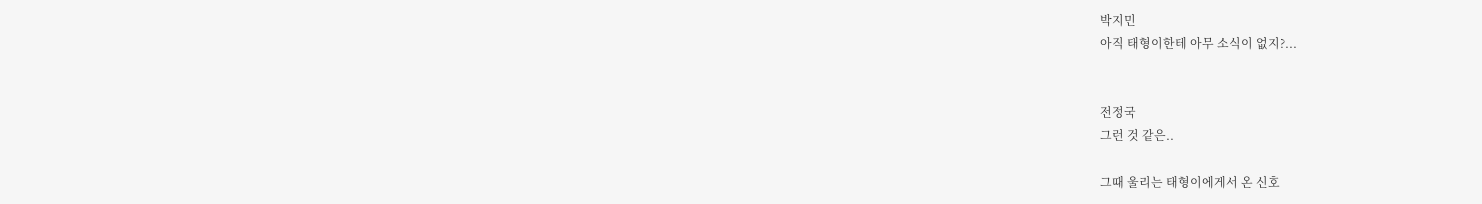박지민
아직 태형이한테 아무 소식이 없지?...


전정국
그런 것 같은..

그때 울리는 태형이에게서 온 신호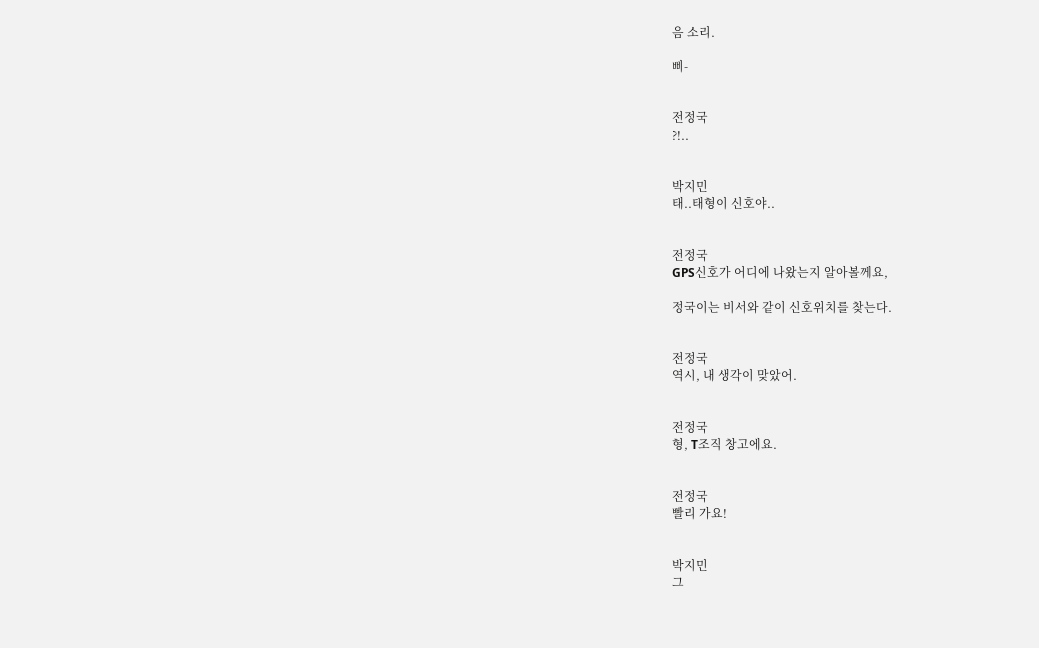음 소리.

삐-


전정국
?!..


박지민
태..태형이 신호야..


전정국
GPS신호가 어디에 나왔는지 알아볼께요,

정국이는 비서와 같이 신호위치를 찾는다.


전정국
역시, 내 생각이 맞았어.


전정국
형, T조직 창고에요.


전정국
빨리 가요!


박지민
그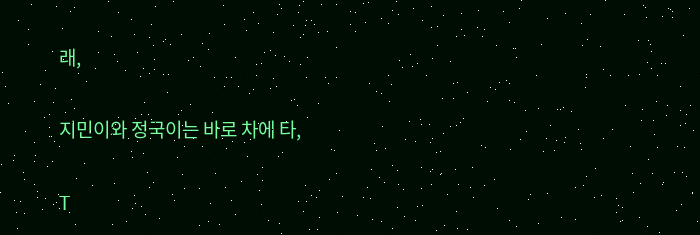래,

지민이와 정국이는 바로 차에 타,

T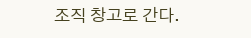조직 창고로 간다.